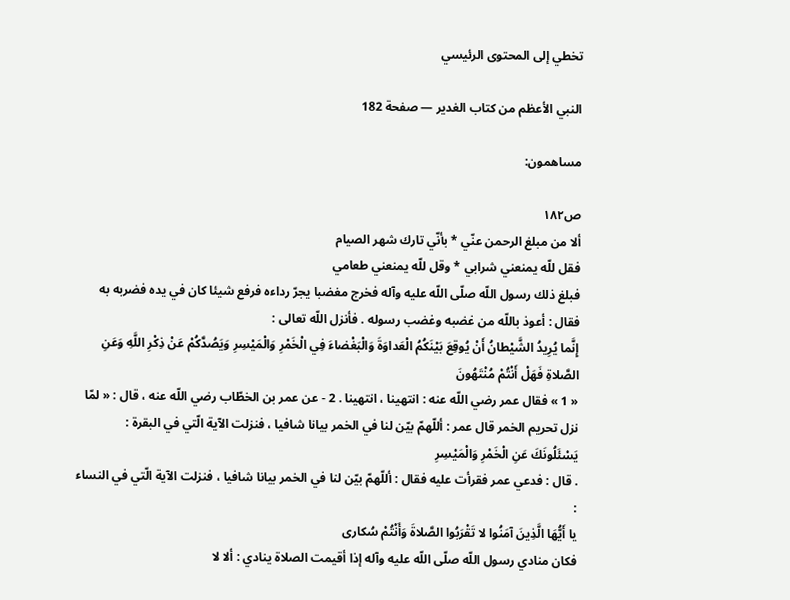تخطي إلى المحتوى الرئيسي

النبي الأعظم من كتاب الغدير — صفحة 182

مساهمون:

ص١٨٢
ألا من مبلغ الرحمن عنّي * بأنّي تارك شهر الصيام
فقل للّه يمنعني شرابي * وقل للّه يمنعني طعامي
فبلغ ذلك رسول اللّه صلّى اللّه عليه وآله فخرج مغضبا يجرّ رداءه فرفع شيئا كان في يده فضربه به فقال : أعوذ باللّه من غضبه وغضب رسوله . فأنزل اللّه تعالى :
إِنَّما يُرِيدُ الشَّيْطانُ أَنْ يُوقِعَ بَيْنَكُمُ الْعَداوَةَ وَالْبَغْضاءَ فِي الْخَمْرِ وَالْمَيْسِرِ وَيَصُدَّكُمْ عَنْ ذِكْرِ اللَّهِ وَعَنِ الصَّلاةِ فَهَلْ أَنْتُمْ مُنْتَهُونَ
« 1 » فقال عمر رضي اللّه عنه : انتهينا ، انتهينا . 2 - عن عمر بن الخطّاب رضي اللّه عنه ، قال : « لمّا نزل تحريم الخمر قال عمر : أللّهمّ بيّن لنا في الخمر بيانا شافيا ، فنزلت الآية الّتي في البقرة :
يَسْئَلُونَكَ عَنِ الْخَمْرِ وَالْمَيْسِرِ
. قال : فدعي عمر فقرأت عليه فقال : أللّهمّ بيّن لنا في الخمر بيانا شافيا ، فنزلت الآية الّتي في النساء :
يا أَيُّهَا الَّذِينَ آمَنُوا لا تَقْرَبُوا الصَّلاةَ وَأَنْتُمْ سُكارى
فكان منادي رسول اللّه صلّى اللّه عليه وآله إذا أقيمت الصلاة ينادي : ألا لا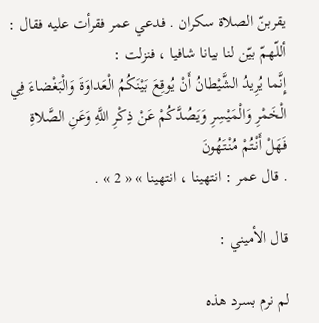يقربنّ الصلاة سكران . فدعي عمر فقرأت عليه فقال : أللّهمّ بيّن لنا بيانا شافيا ، فنزلت :
إِنَّما يُرِيدُ الشَّيْطانُ أَنْ يُوقِعَ بَيْنَكُمُ الْعَداوَةَ وَالْبَغْضاءَ فِي الْخَمْرِ وَالْمَيْسِرِ وَيَصُدَّكُمْ عَنْ ذِكْرِ اللَّهِ وَعَنِ الصَّلاةِ فَهَلْ أَنْتُمْ مُنْتَهُونَ
. قال عمر : انتهينا ، انتهينا » « 2 » .

قال الأميني :

لم نرم بسرد هذه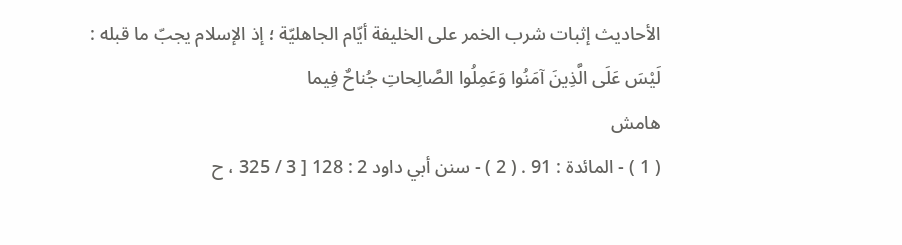الأحاديث إثبات شرب الخمر على الخليفة أيّام الجاهليّة ؛ إذ الإسلام يجبّ ما قبله :
لَيْسَ عَلَى الَّذِينَ آمَنُوا وَعَمِلُوا الصَّالِحاتِ جُناحٌ فِيما
هامش
( 1 ) - المائدة : 91 . ( 2 ) - سنن أبي داود 2 : 128 [ 3 / 325 ، ح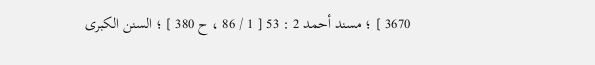3670 ] ؛ مسند أحمد 2 : 53 [ 1 / 86 ، ح 380 ] ؛ السنن الكبرى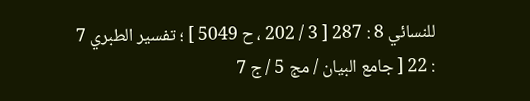للنسائي 8 : 287 [ 3 / 202 ، ح 5049 ] ؛ تفسير الطبري 7 : 22 [ جامع البيان / مج 5 / ج 7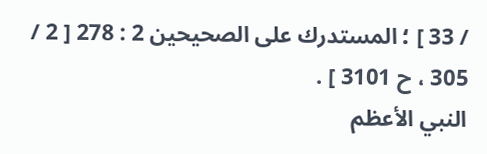/ 33 ] ؛ المستدرك على الصحيحين 2 : 278 [ 2 / 305 ، ح 3101 ] .
النبي الأعظم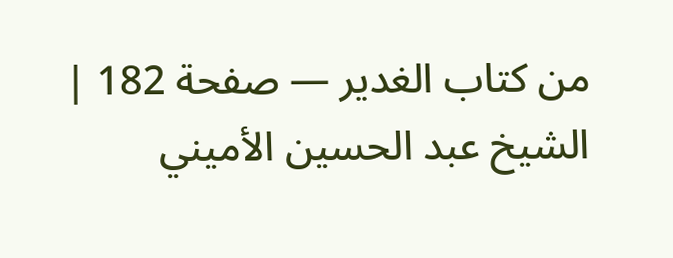من كتاب الغدير — صفحة 182 | الشيخ عبد الحسين الأميني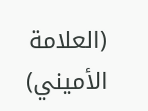(العلامة الأميني)